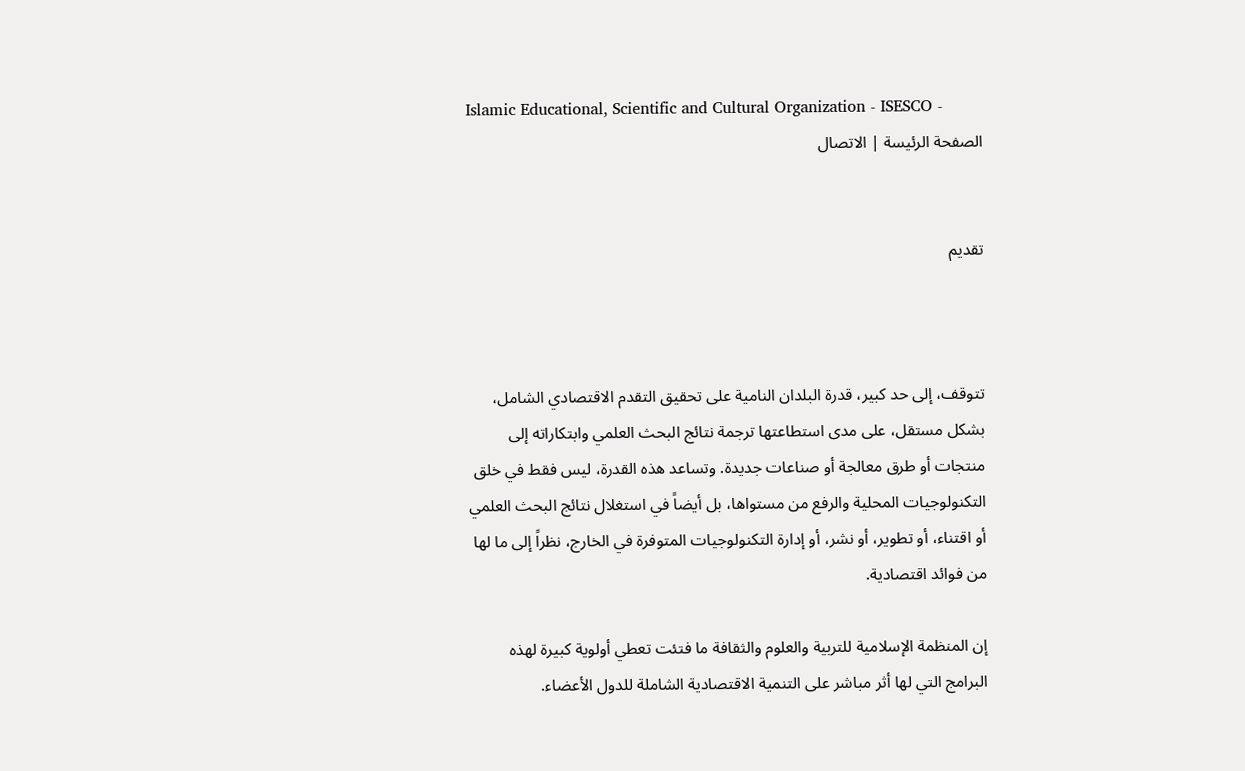Islamic Educational, Scientific and Cultural Organization - ISESCO -
الصفحة الرئيسة | الاتصال


تقديم



تتوقف، إلى حد كبير، قدرة البلدان النامية على تحقيق التقدم الاقتصادي الشامل، بشكل مستقل، على مدى استطاعتها ترجمة نتائج البحث العلمي وابتكاراته إلى منتجات أو طرق معالجة أو صناعات جديدة. وتساعد هذه القدرة، ليس فقط في خلق التكنولوجيات المحلية والرفع من مستواها، بل أيضاً في استغلال نتائج البحث العلمي أو اقتناء، أو تطوير، أو نشر، أو إدارة التكنولوجيات المتوفرة في الخارج، نظراً إلى ما لها من فوائد اقتصادية.

إن المنظمة الإسلامية للتربية والعلوم والثقافة ما فتئت تعطي أولوية كبيرة لهذه البرامج التي لها أثر مباشر على التنمية الاقتصادية الشاملة للدول الأعضاء.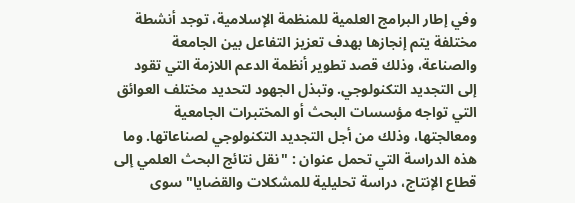وفي إطار البرامج العلمية للمنظمة الإسلامية، توجد أنشطة مختلفة يتم إنجازها بهدف تعزيز التفاعل بين الجامعة والصناعة، وذلك قصد تطوير أنظمة الدعم اللازمة التي تقود إلى التجديد التكنولوجي. وتبذل الجهود لتحديد مختلف العوائق التي تواجه مؤسسات البحث أو المختبرات الجامعية ومعالجتها، وذلك من أجل التجديد التكنولوجي لصناعاتها. وما هذه الدراسة التي تحمل عنوان : "نقل نتائج البحث العلمي إلى قطاع الإنتاج، دراسة تحليلية للمشكلات والقضايا" سوى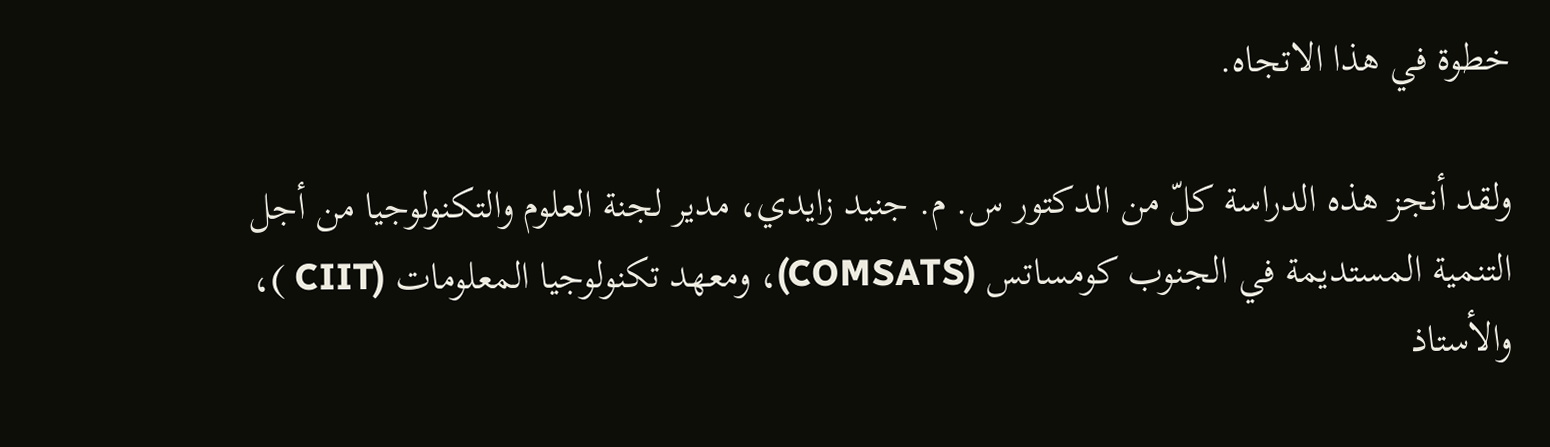خطوة في هذا الاتجاه.

ولقد أنجز هذه الدراسة كلّ من الدكتور س. م. جنيد زايدي، مدير لجنة العلوم والتكنولوجيا من أجل التنمية المستديمة في الجنوب كومساتس (COMSATS)، ومعهد تكنولوجيا المعلومات (CIIT )، والأستاذ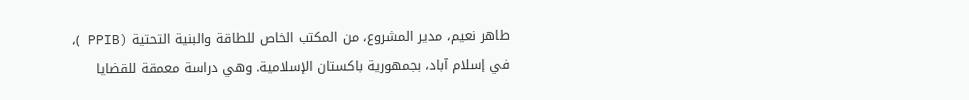طاهر نعيم، مدير المشروع، من المكتب الخاص للطاقة والبنية التحتية (PPIB )، في إسلام آباد، بجمهورية باكستان الإسلامية. وهي دراسة معمقة للقضايا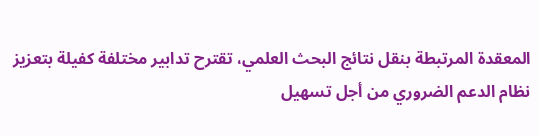المعقدة المرتبطة بنقل نتائج البحث العلمي، تقترح تدابير مختلفة كفيلة بتعزيز نظام الدعم الضروري من أجل تسهيل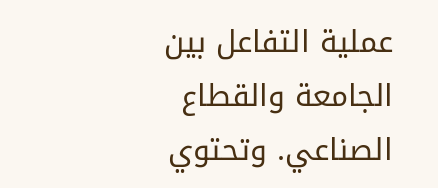عملية التفاعل بين الجامعة والقطاع الصناعي. وتحتوي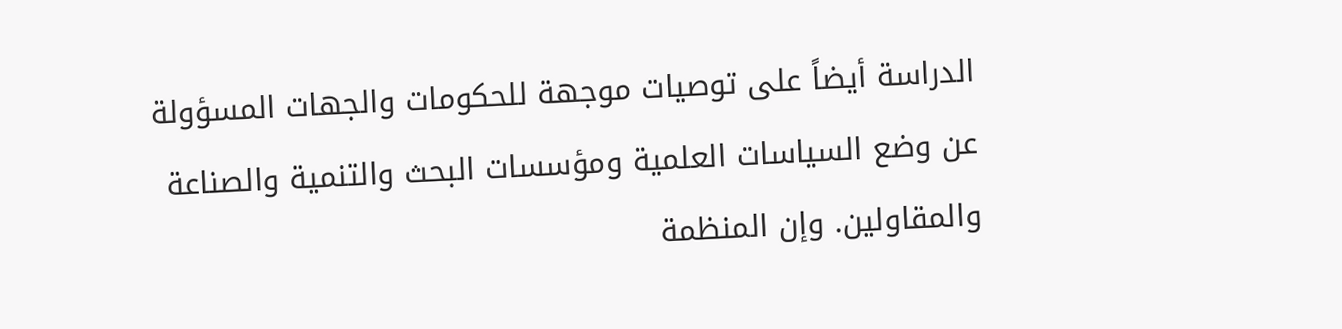الدراسة أيضاً على توصيات موجهة للحكومات والجهات المسؤولة عن وضع السياسات العلمية ومؤسسات البحث والتنمية والصناعة والمقاولين. وإن المنظمة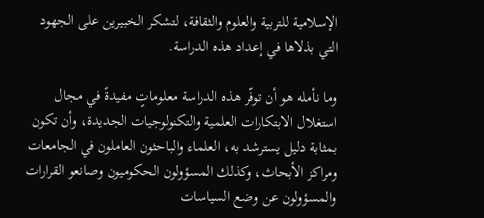الإسلامية للتربية والعلوم والثقافة، لتشكر الخبيرين على الجهود التي بذلاها في إعداد هذه الدراسة.

وما نأمله هو أن توفّر هذه الدراسة معلوماتٍ مفيدةً في مجال استغلال الابتكارات العلمية والتكنولوجيات الجديدة، وأن تكون بمثابة دليل يسترشد به، العلماء والباحثون العاملون في الجامعات ومراكز الأبحاث، وكذلك المسؤولون الحكوميون وصانعو القرارات والمسؤولون عن وضع السياسات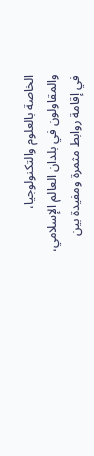الخاصة بالعلوم والتكنولوجيا، والمقاولون في بلدان العالم الإسلامي، في إقامة روابط مثمرة ومفيدة بين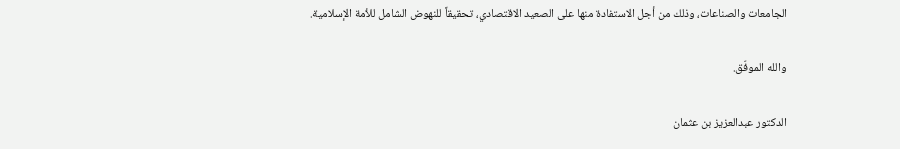الجامعات والصناعات، وذلك من أجل الاستفادة منها على الصعيد الاقتصادي، تحقيقاً للنهوض الشامل للأمة الإسلامية.

والله الموفّق.

الدكتور عبدالعزيز بن عثمان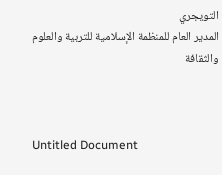التويجري
المدير العام للمنظمة الإسلامية للتربية والعلوم والثقافة



Untitled Document